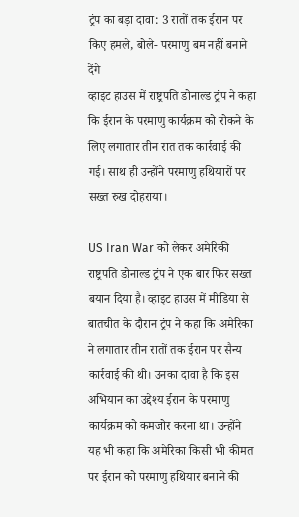ट्रंप का बड़ा दावा: 3 रातों तक ईरान पर किए हमले, बोले- परमाणु बम नहीं बनाने देंगे
व्हाइट हाउस में राष्ट्रपति डोनाल्ड ट्रंप ने कहा कि ईरान के परमाणु कार्यक्रम को रोकने के लिए लगातार तीन रात तक कार्रवाई की गई। साथ ही उन्होंने परमाणु हथियारों पर सख्त रुख दोहराया।

US Iran War को लेकर अमेरिकी राष्ट्रपति डोनाल्ड ट्रंप ने एक बार फिर सख्त बयान दिया है। व्हाइट हाउस में मीडिया से बातचीत के दौरान ट्रंप ने कहा कि अमेरिका ने लगातार तीन रातों तक ईरान पर सैन्य कार्रवाई की थी। उनका दावा है कि इस अभियान का उद्देश्य ईरान के परमाणु कार्यक्रम को कमजोर करना था। उन्होंने यह भी कहा कि अमेरिका किसी भी कीमत पर ईरान को परमाणु हथियार बनाने की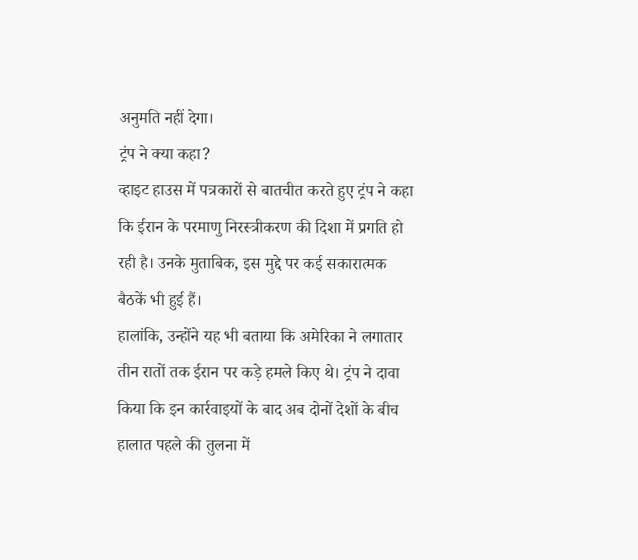अनुमति नहीं देगा।
ट्रंप ने क्या कहा?
व्हाइट हाउस में पत्रकारों से बातचीत करते हुए ट्रंप ने कहा कि ईरान के परमाणु निरस्त्रीकरण की दिशा में प्रगति हो रही है। उनके मुताबिक, इस मुद्दे पर कई सकारात्मक बैठकें भी हुई हैं।
हालांकि, उन्होंने यह भी बताया कि अमेरिका ने लगातार तीन रातों तक ईरान पर कड़े हमले किए थे। ट्रंप ने दावा किया कि इन कार्रवाइयों के बाद अब दोनों देशों के बीच हालात पहले की तुलना में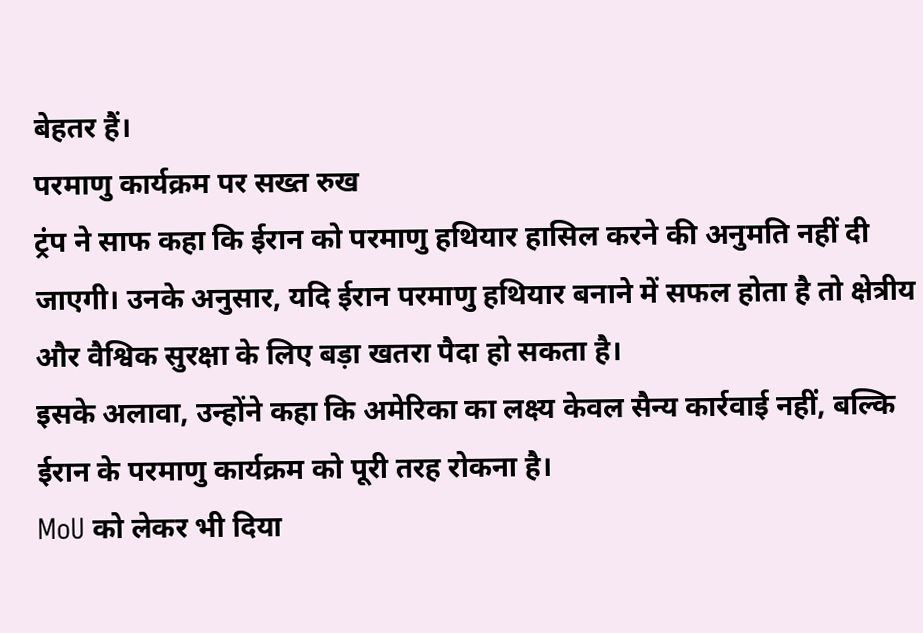बेहतर हैं।
परमाणु कार्यक्रम पर सख्त रुख
ट्रंप ने साफ कहा कि ईरान को परमाणु हथियार हासिल करने की अनुमति नहीं दी जाएगी। उनके अनुसार, यदि ईरान परमाणु हथियार बनाने में सफल होता है तो क्षेत्रीय और वैश्विक सुरक्षा के लिए बड़ा खतरा पैदा हो सकता है।
इसके अलावा, उन्होंने कहा कि अमेरिका का लक्ष्य केवल सैन्य कार्रवाई नहीं, बल्कि ईरान के परमाणु कार्यक्रम को पूरी तरह रोकना है।
MoU को लेकर भी दिया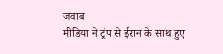जवाब
मीडिया ने ट्रंप से ईरान के साथ हुए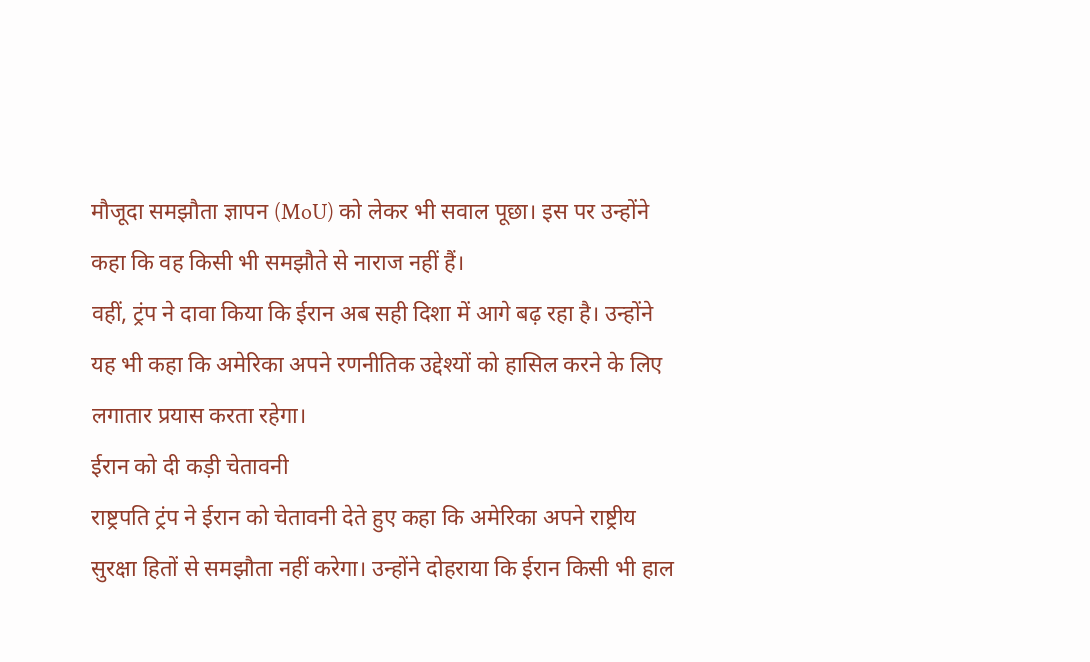मौजूदा समझौता ज्ञापन (MoU) को लेकर भी सवाल पूछा। इस पर उन्होंने कहा कि वह किसी भी समझौते से नाराज नहीं हैं।
वहीं, ट्रंप ने दावा किया कि ईरान अब सही दिशा में आगे बढ़ रहा है। उन्होंने यह भी कहा कि अमेरिका अपने रणनीतिक उद्देश्यों को हासिल करने के लिए लगातार प्रयास करता रहेगा।
ईरान को दी कड़ी चेतावनी
राष्ट्रपति ट्रंप ने ईरान को चेतावनी देते हुए कहा कि अमेरिका अपने राष्ट्रीय सुरक्षा हितों से समझौता नहीं करेगा। उन्होंने दोहराया कि ईरान किसी भी हाल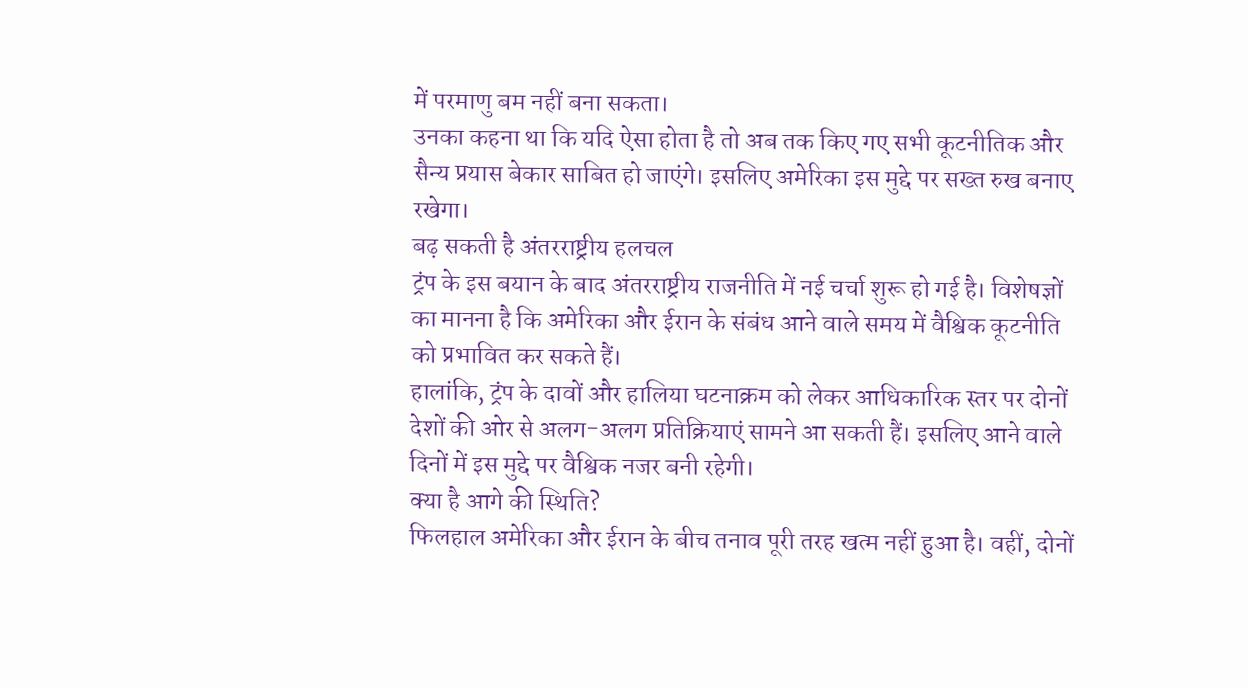में परमाणु बम नहीं बना सकता।
उनका कहना था कि यदि ऐसा होता है तो अब तक किए गए सभी कूटनीतिक और सैन्य प्रयास बेकार साबित हो जाएंगे। इसलिए अमेरिका इस मुद्दे पर सख्त रुख बनाए रखेगा।
बढ़ सकती है अंतरराष्ट्रीय हलचल
ट्रंप के इस बयान के बाद अंतरराष्ट्रीय राजनीति में नई चर्चा शुरू हो गई है। विशेषज्ञों का मानना है कि अमेरिका और ईरान के संबंध आने वाले समय में वैश्विक कूटनीति को प्रभावित कर सकते हैं।
हालांकि, ट्रंप के दावों और हालिया घटनाक्रम को लेकर आधिकारिक स्तर पर दोनों देशों की ओर से अलग-अलग प्रतिक्रियाएं सामने आ सकती हैं। इसलिए आने वाले दिनों में इस मुद्दे पर वैश्विक नजर बनी रहेगी।
क्या है आगे की स्थिति?
फिलहाल अमेरिका और ईरान के बीच तनाव पूरी तरह खत्म नहीं हुआ है। वहीं, दोनों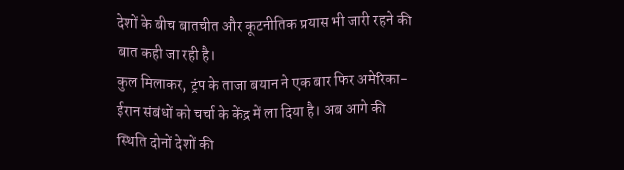देशों के बीच बातचीत और कूटनीतिक प्रयास भी जारी रहने की बात कही जा रही है।
कुल मिलाकर, ट्रंप के ताजा बयान ने एक बार फिर अमेरिका-ईरान संबंधों को चर्चा के केंद्र में ला दिया है। अब आगे की स्थिति दोनों देशों की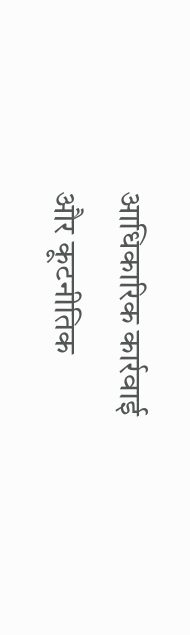आधिकारिक कार्रवाई और कूटनीतिक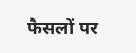फैसलों पर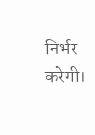निर्भर करेगी।